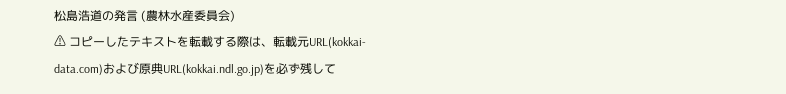松島浩道の発言 (農林水産委員会)
⚠ コピーしたテキストを転載する際は、転載元URL(kokkai-data.com)および原典URL(kokkai.ndl.go.jp)を必ず残して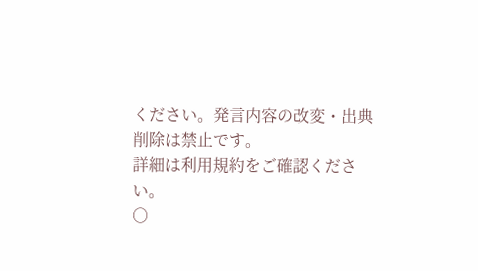ください。発言内容の改変・出典削除は禁止です。
詳細は利用規約をご確認ください。
○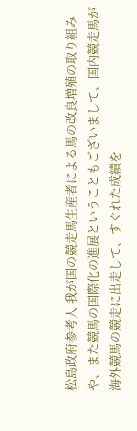松島政府参考人 我が国の競走馬生産者による馬の改良増殖の取り組みや、また競馬の国際化の進展ということもございまして、国内競走馬が海外競馬の競走に出走して、すぐれた成績を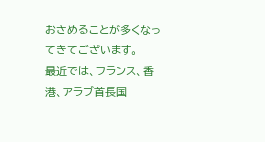おさめることが多くなってきてございます。
最近では、フランス、香港、アラブ首長国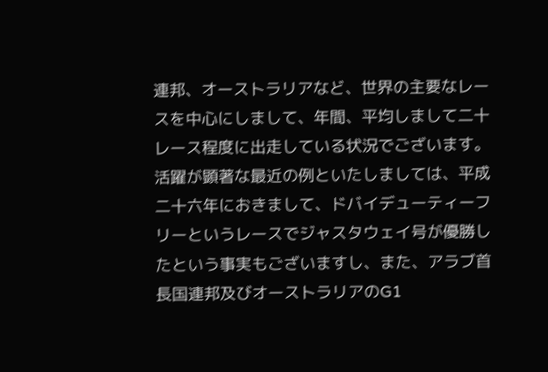連邦、オーストラリアなど、世界の主要なレースを中心にしまして、年間、平均しまして二十レース程度に出走している状況でございます。
活躍が顕著な最近の例といたしましては、平成二十六年におきまして、ドバイデューティーフリーというレースでジャスタウェイ号が優勝したという事実もございますし、また、アラブ首長国連邦及びオーストラリアのG1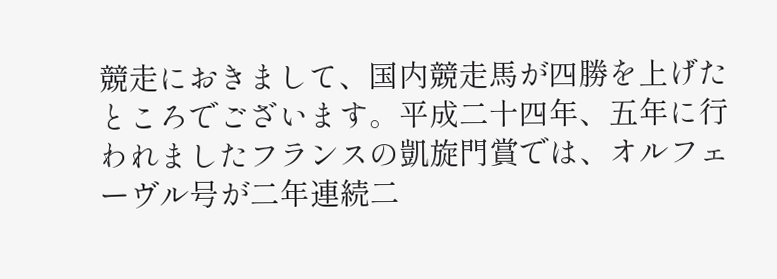競走におきまして、国内競走馬が四勝を上げたところでございます。平成二十四年、五年に行われましたフランスの凱旋門賞では、オルフェーヴル号が二年連続二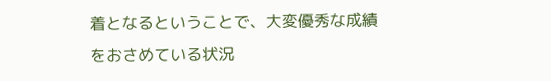着となるということで、大変優秀な成績をおさめている状況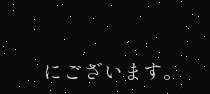にございます。